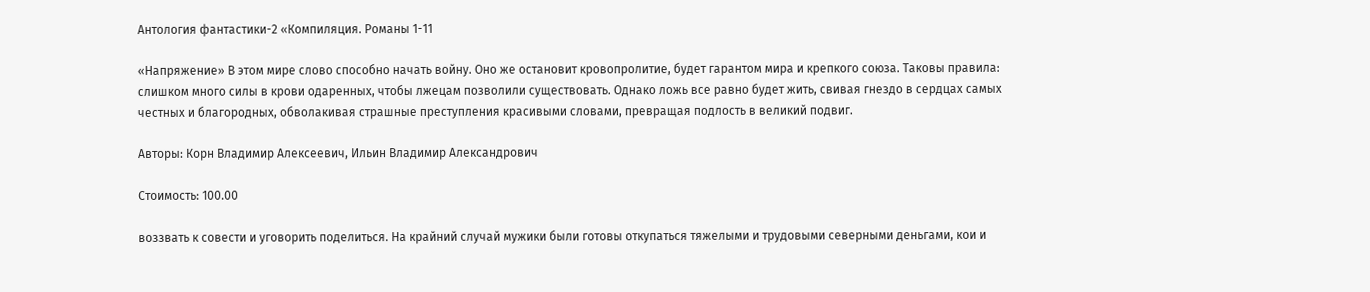Антология фантастики-2 «Компиляция. Романы 1-11

«Напряжение» В этом мире слово способно начать войну. Оно же остановит кровопролитие, будет гарантом мира и крепкого союза. Таковы правила: слишком много силы в крови одаренных, чтобы лжецам позволили существовать. Однако ложь все равно будет жить, свивая гнездо в сердцах самых честных и благородных, обволакивая страшные преступления красивыми словами, превращая подлость в великий подвиг.

Авторы: Корн Владимир Алексеевич, Ильин Владимир Александрович

Стоимость: 100.00

воззвать к совести и уговорить поделиться. На крайний случай мужики были готовы откупаться тяжелыми и трудовыми северными деньгами, кои и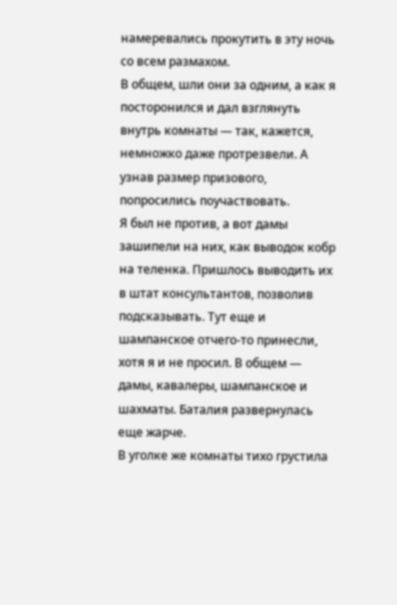намеревались прокутить в эту ночь со всем размахом.
В общем, шли они за одним, а как я посторонился и дал взглянуть внутрь комнаты — так, кажется, немножко даже протрезвели. А узнав размер призового, попросились поучаствовать.
Я был не против, а вот дамы зашипели на них, как выводок кобр на теленка. Пришлось выводить их в штат консультантов, позволив подсказывать. Тут еще и шампанское отчего-то принесли, хотя я и не просил. В общем — дамы, кавалеры, шампанское и шахматы. Баталия развернулась еще жарче.
В уголке же комнаты тихо грустила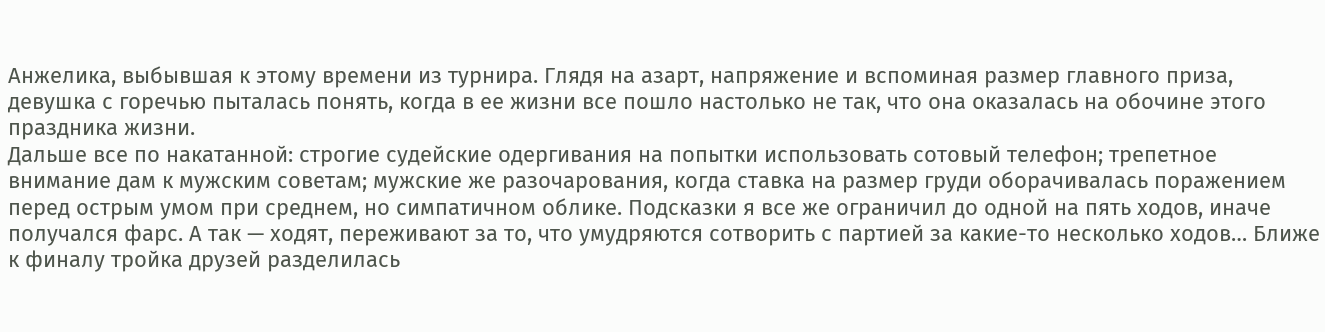Анжелика, выбывшая к этому времени из турнира. Глядя на азарт, напряжение и вспоминая размер главного приза, девушка с горечью пыталась понять, когда в ее жизни все пошло настолько не так, что она оказалась на обочине этого праздника жизни.
Дальше все по накатанной: строгие судейские одергивания на попытки использовать сотовый телефон; трепетное внимание дам к мужским советам; мужские же разочарования, когда ставка на размер груди оборачивалась поражением перед острым умом при среднем, но симпатичном облике. Подсказки я все же ограничил до одной на пять ходов, иначе получался фарс. А так — ходят, переживают за то, что умудряются сотворить с партией за какие-то несколько ходов… Ближе к финалу тройка друзей разделилась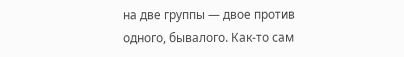на две группы — двое против одного, бывалого. Как-то сам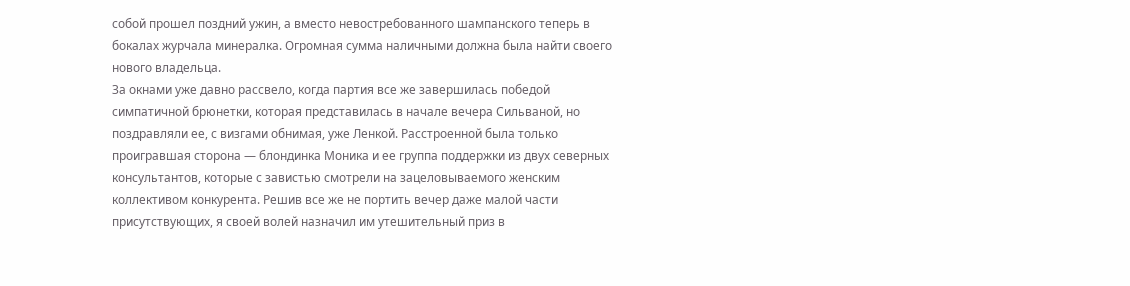собой прошел поздний ужин, а вместо невостребованного шампанского теперь в бокалах журчала минералка. Огромная сумма наличными должна была найти своего нового владельца.
За окнами уже давно рассвело, когда партия все же завершилась победой симпатичной брюнетки, которая представилась в начале вечера Сильваной, но поздравляли ее, с визгами обнимая, уже Ленкой. Расстроенной была только проигравшая сторона — блондинка Моника и ее группа поддержки из двух северных консультантов, которые с завистью смотрели на зацеловываемого женским коллективом конкурента. Решив все же не портить вечер даже малой части присутствующих, я своей волей назначил им утешительный приз в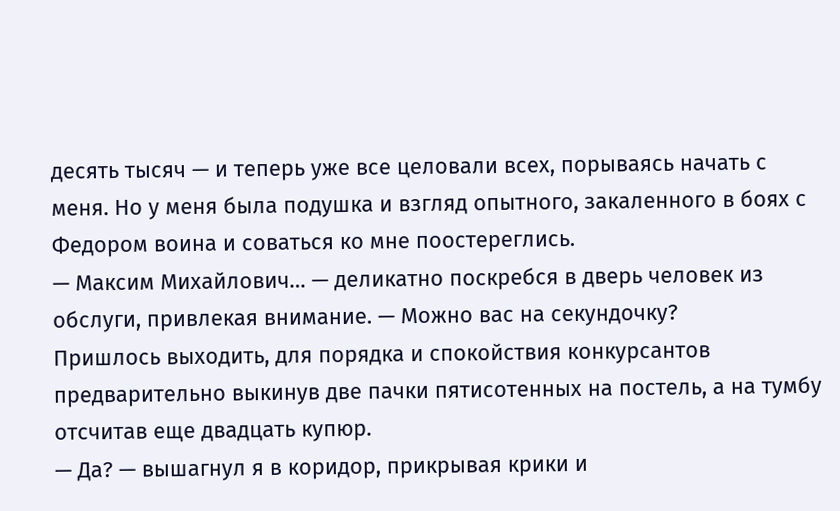десять тысяч — и теперь уже все целовали всех, порываясь начать с меня. Но у меня была подушка и взгляд опытного, закаленного в боях с Федором воина и соваться ко мне поостереглись.
— Максим Михайлович… — деликатно поскребся в дверь человек из обслуги, привлекая внимание. — Можно вас на секундочку?
Пришлось выходить, для порядка и спокойствия конкурсантов предварительно выкинув две пачки пятисотенных на постель, а на тумбу отсчитав еще двадцать купюр.
— Да? — вышагнул я в коридор, прикрывая крики и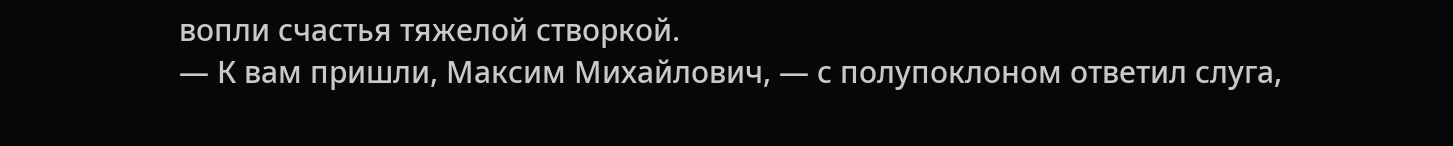вопли счастья тяжелой створкой.
— К вам пришли, Максим Михайлович, — с полупоклоном ответил слуга,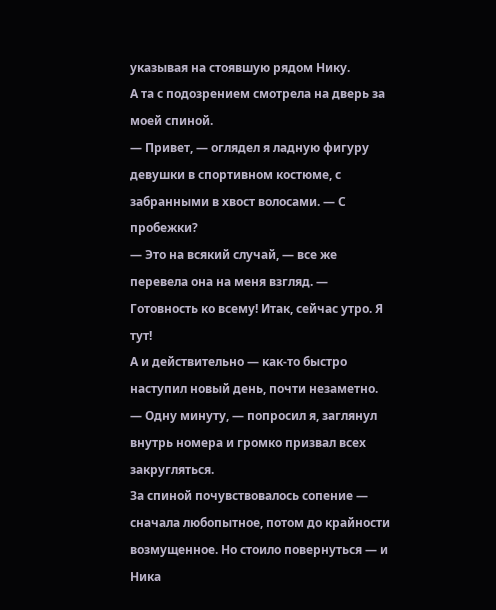указывая на стоявшую рядом Нику.
А та с подозрением смотрела на дверь за моей спиной.
— Привет, — оглядел я ладную фигуру девушки в спортивном костюме, с забранными в хвост волосами. — С пробежки?
— Это на всякий случай, — все же перевела она на меня взгляд. — Готовность ко всему! Итак, сейчас утро. Я тут!
А и действительно — как-то быстро наступил новый день, почти незаметно.
— Одну минуту, — попросил я, заглянул внутрь номера и громко призвал всех закругляться.
За спиной почувствовалось сопение — сначала любопытное, потом до крайности возмущенное. Но стоило повернуться — и Ника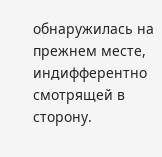обнаружилась на прежнем месте, индифферентно смотрящей в сторону.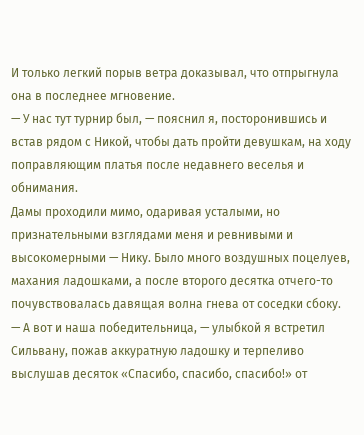И только легкий порыв ветра доказывал, что отпрыгнула она в последнее мгновение.
— У нас тут турнир был, — пояснил я, посторонившись и встав рядом с Никой, чтобы дать пройти девушкам, на ходу поправляющим платья после недавнего веселья и обнимания.
Дамы проходили мимо, одаривая усталыми, но признательными взглядами меня и ревнивыми и высокомерными — Нику. Было много воздушных поцелуев, махания ладошками, а после второго десятка отчего-то почувствовалась давящая волна гнева от соседки сбоку.
— А вот и наша победительница, — улыбкой я встретил Сильвану, пожав аккуратную ладошку и терпеливо выслушав десяток «Спасибо, спасибо, спасибо!» от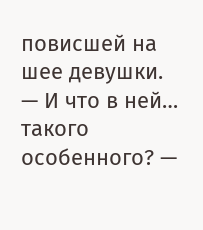повисшей на шее девушки.
— И что в ней… такого особенного? —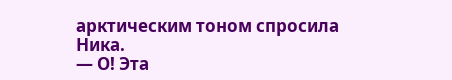арктическим тоном спросила Ника.
— О! Эта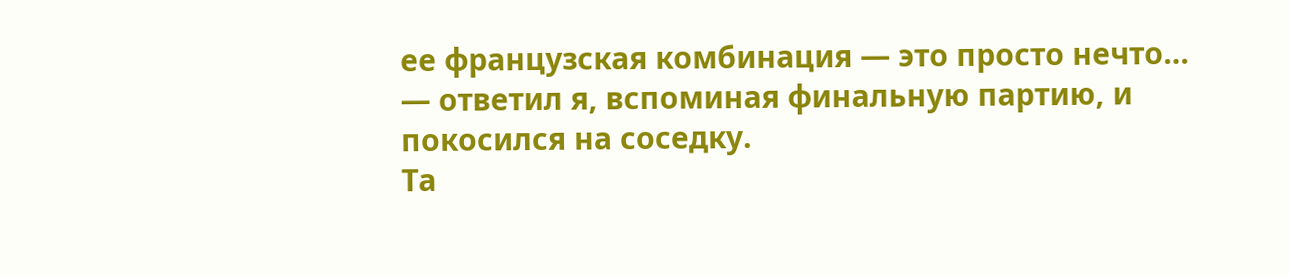ее французская комбинация — это просто нечто… — ответил я, вспоминая финальную партию, и покосился на соседку.
Та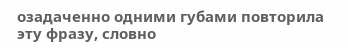озадаченно одними губами повторила эту фразу, словно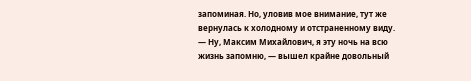запоминая. Но, уловив мое внимание, тут же вернулась к холодному и отстраненному виду.
— Ну, Максим Михайлович, я эту ночь на всю жизнь запомню, — вышел крайне довольный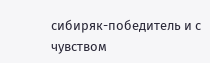сибиряк-победитель и с чувством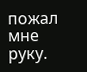пожал мне руку.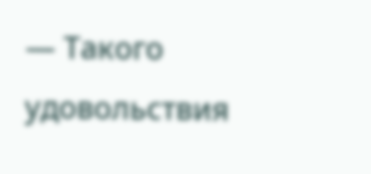— Такого удовольствия